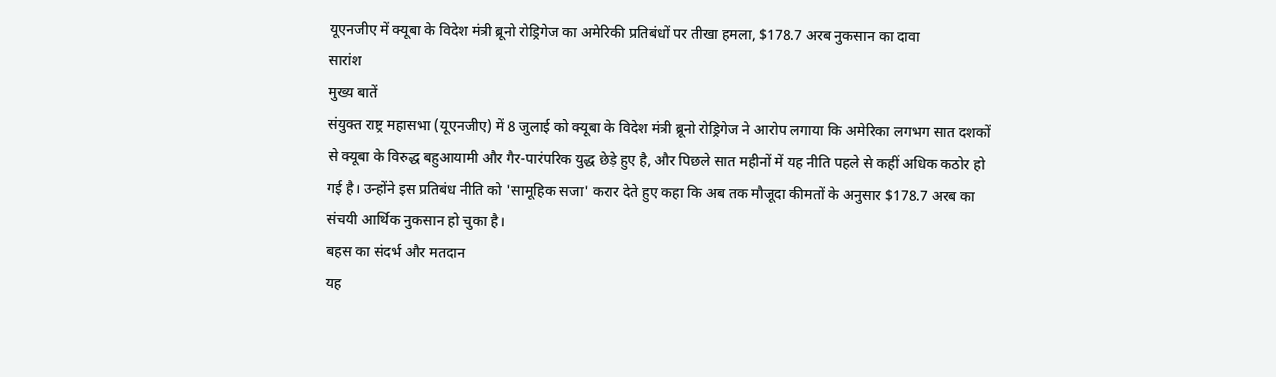यूएनजीए में क्यूबा के विदेश मंत्री ब्रूनो रोड्रिगेज का अमेरिकी प्रतिबंधों पर तीखा हमला, $178.7 अरब नुकसान का दावा
सारांश
मुख्य बातें
संयुक्त राष्ट्र महासभा (यूएनजीए) में 8 जुलाई को क्यूबा के विदेश मंत्री ब्रूनो रोड्रिगेज ने आरोप लगाया कि अमेरिका लगभग सात दशकों से क्यूबा के विरुद्ध बहुआयामी और गैर-पारंपरिक युद्ध छेड़े हुए है, और पिछले सात महीनों में यह नीति पहले से कहीं अधिक कठोर हो गई है। उन्होंने इस प्रतिबंध नीति को 'सामूहिक सजा' करार देते हुए कहा कि अब तक मौजूदा कीमतों के अनुसार $178.7 अरब का संचयी आर्थिक नुकसान हो चुका है।
बहस का संदर्भ और मतदान
यह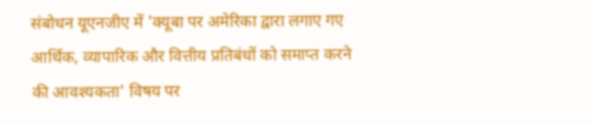संबोधन यूएनजीए में 'क्यूबा पर अमेरिका द्वारा लगाए गए आर्थिक, व्यापारिक और वित्तीय प्रतिबंधों को समाप्त करने की आवश्यकता' विषय पर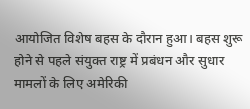आयोजित विशेष बहस के दौरान हुआ। बहस शुरू होने से पहले संयुक्त राष्ट्र में प्रबंधन और सुधार मामलों के लिए अमेरिकी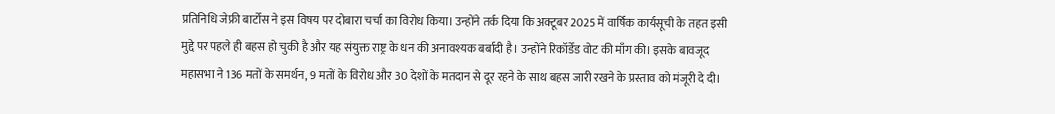प्रतिनिधि जेफ्री बार्टोस ने इस विषय पर दोबारा चर्चा का विरोध किया। उन्होंने तर्क दिया कि अक्टूबर 2025 में वार्षिक कार्यसूची के तहत इसी मुद्दे पर पहले ही बहस हो चुकी है और यह संयुक्त राष्ट्र के धन की अनावश्यक बर्बादी है। उन्होंने रिकॉर्डेड वोट की माँग की। इसके बावजूद महासभा ने 136 मतों के समर्थन, 9 मतों के विरोध और 30 देशों के मतदान से दूर रहने के साथ बहस जारी रखने के प्रस्ताव को मंजूरी दे दी।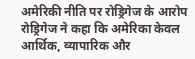अमेरिकी नीति पर रोड्रिगेज के आरोप
रोड्रिगेज ने कहा कि अमेरिका केवल आर्थिक, व्यापारिक और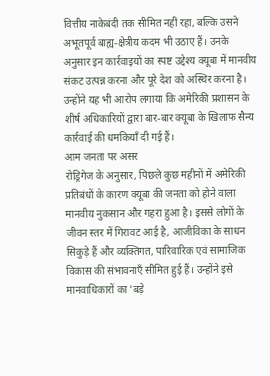वित्तीय नाकेबंदी तक सीमित नहीं रहा, बल्कि उसने अभूतपूर्व बाह्य-क्षेत्रीय कदम भी उठाए हैं। उनके अनुसार इन कार्रवाइयों का स्पष्ट उद्देश्य क्यूबा में मानवीय संकट उत्पन्न करना और पूरे देश को अस्थिर करना है। उन्होंने यह भी आरोप लगाया कि अमेरिकी प्रशासन के शीर्ष अधिकारियों द्वारा बार-बार क्यूबा के खिलाफ सैन्य कार्रवाई की धमकियाँ दी गई हैं।
आम जनता पर असर
रोड्रिगेज के अनुसार, पिछले कुछ महीनों में अमेरिकी प्रतिबंधों के कारण क्यूबा की जनता को होने वाला मानवीय नुकसान और गहरा हुआ है। इससे लोगों के जीवन स्तर में गिरावट आई है, आजीविका के साधन सिकुड़े हैं और व्यक्तिगत, पारिवारिक एवं सामाजिक विकास की संभावनाएँ सीमित हुई हैं। उन्होंने इसे मानवाधिकारों का 'बड़े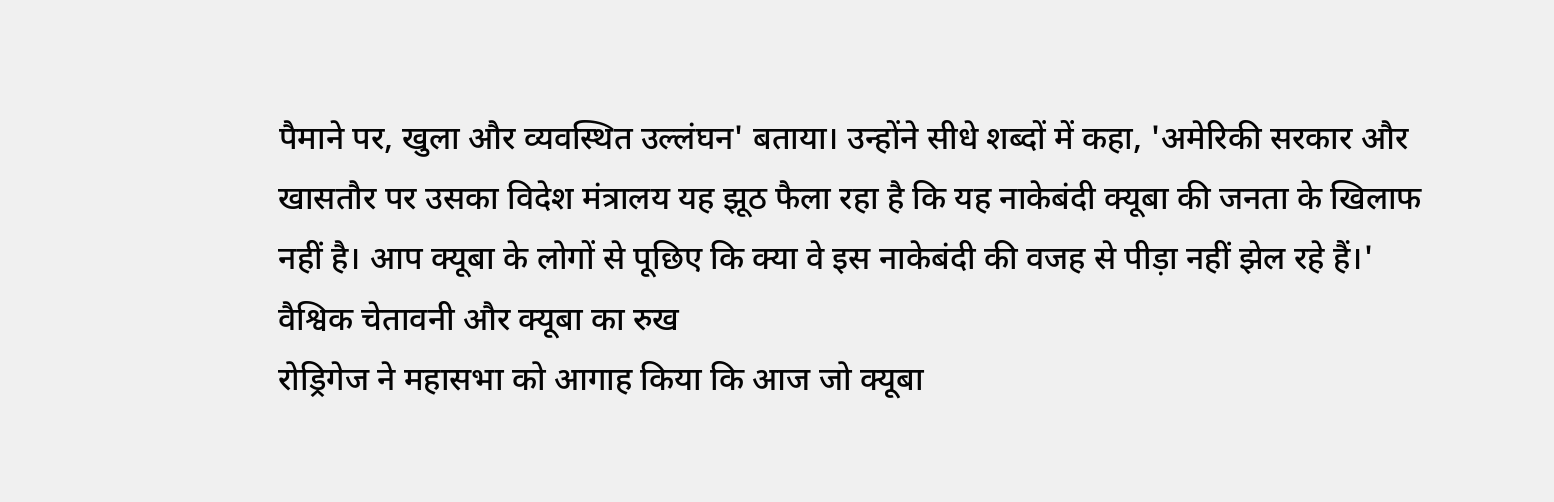पैमाने पर, खुला और व्यवस्थित उल्लंघन' बताया। उन्होंने सीधे शब्दों में कहा, 'अमेरिकी सरकार और खासतौर पर उसका विदेश मंत्रालय यह झूठ फैला रहा है कि यह नाकेबंदी क्यूबा की जनता के खिलाफ नहीं है। आप क्यूबा के लोगों से पूछिए कि क्या वे इस नाकेबंदी की वजह से पीड़ा नहीं झेल रहे हैं।'
वैश्विक चेतावनी और क्यूबा का रुख
रोड्रिगेज ने महासभा को आगाह किया कि आज जो क्यूबा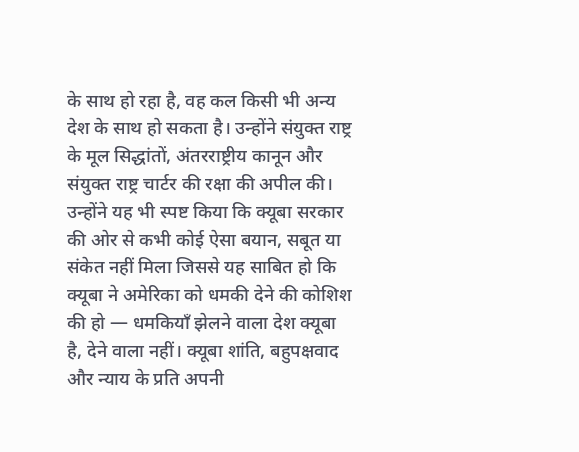के साथ हो रहा है, वह कल किसी भी अन्य देश के साथ हो सकता है। उन्होंने संयुक्त राष्ट्र के मूल सिद्धांतों, अंतरराष्ट्रीय कानून और संयुक्त राष्ट्र चार्टर की रक्षा की अपील की। उन्होंने यह भी स्पष्ट किया कि क्यूबा सरकार की ओर से कभी कोई ऐसा बयान, सबूत या संकेत नहीं मिला जिससे यह साबित हो कि क्यूबा ने अमेरिका को धमकी देने की कोशिश की हो — धमकियाँ झेलने वाला देश क्यूबा है, देने वाला नहीं। क्यूबा शांति, बहुपक्षवाद और न्याय के प्रति अपनी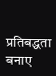प्रतिबद्धता बनाए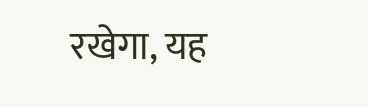रखेगा, यह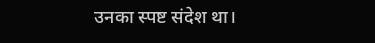उनका स्पष्ट संदेश था।